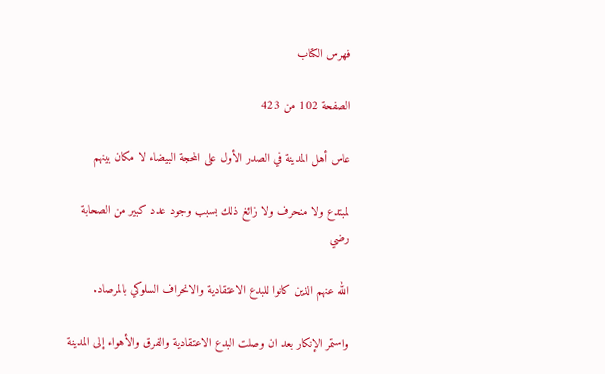فهرس الكتاب

الصفحة 102 من 423

عاس أهل المدينة في الصدر الأول على المحجة البيضاء لا مكان بينهم

لمبتدع ولا منحرف ولا زائغ ذلك بسبب وجود عدد كبير من الصحابة رضي

الله عنهم الذين كانوا للبدع الاعتقادية والانحراف السلوكي بالمرصاد.

واستمر الإنكار بعد ان وصلت البدع الاعتقادية والفرق والأهواء إلى المدينة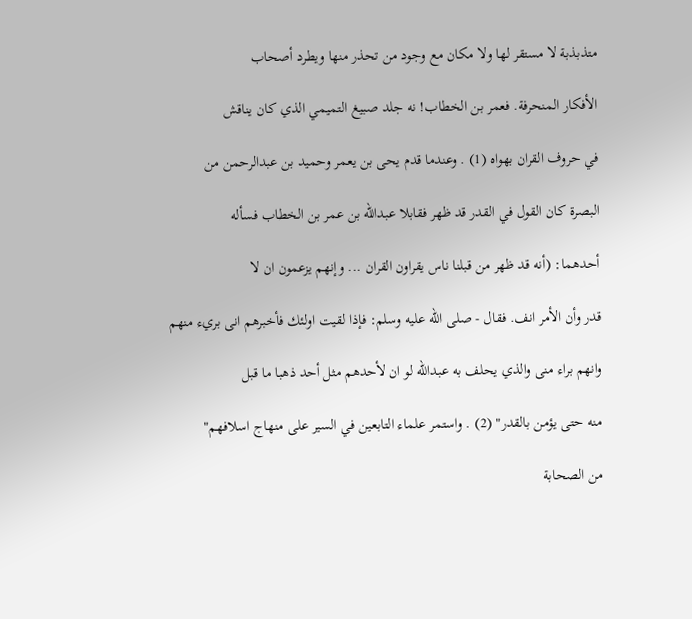متذبذبة لا مستقر لها ولا مكان مع وجود من تحذر منها ويطرد أصحاب

الأفكار المنحرفة. فعمر بن الخطاب! نه جلد صبيغ التميمي الذي كان يناقش

في حروف القران بهواه (1) . وعندما قدم يحى بن يعمر وحميد بن عبدالرحمن من

البصرة كان القول في القدر قد ظهر فقابلا عبدالله بن عمر بن الخطاب فسأله

أحدهما: (أنه قد ظهر من قبلنا ناس يقراون القران ... وإنهم يزعمون ان لا

قدر وأن الأمر انف. فقال - صلى الله عليه وسلم: فإذا لقيت اولئك فأخبرهم انى بريء منهم

وانهم براء منى والذي يحلف به عبدالله لو ان لأحدهم مثل أحد ذهبا ما قبل

منه حتى يؤمن بالقدر" (2) . واستمر علماء التابعين في السير على منهاج اسلافهم"

من الصحابة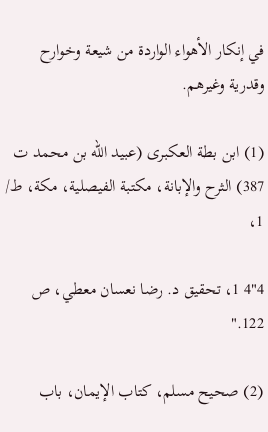في إنكار الأهواء الواردة من شيعة وخوارح وقدرية وغيرهم.

(1) ابن بطة العكبرى (عبيد الله بن محمد ت 387) الثرح والإبانة، مكتبة الفيصلية، مكة، ط/ 1،

4"4 1، تحقيق د. رضا نعسان معطي، ص 122."

(2) صحيح مسلم، كتاب الإيمان، باب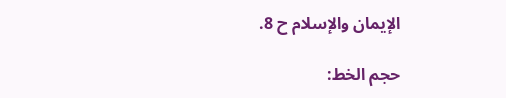الإيمان والإسلام ح 8.

حجم الخط: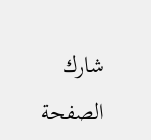شارك الصفحة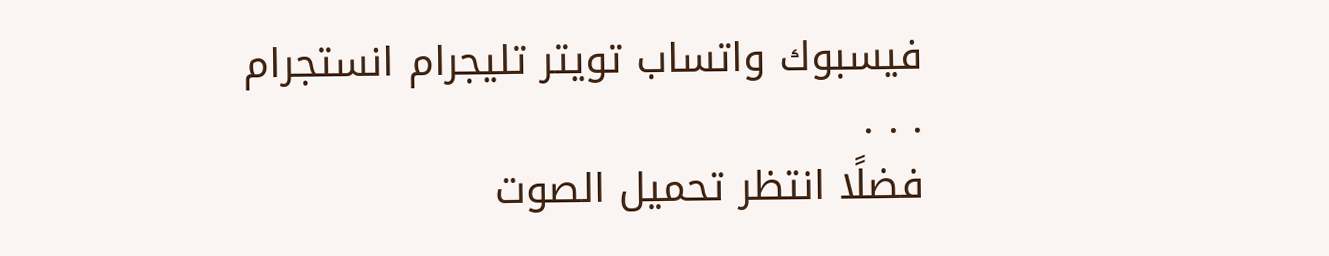فيسبوك واتساب تويتر تليجرام انستجرام
. . .
فضلًا انتظر تحميل الصوت